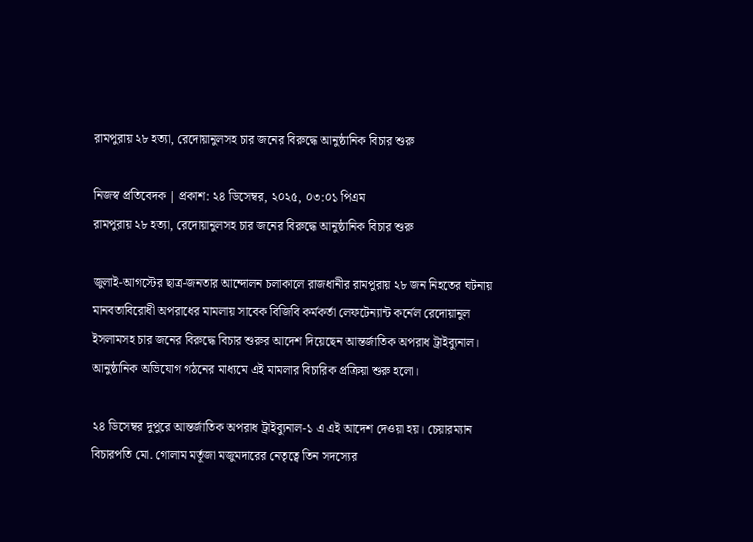রামপুরায় ২৮ হত্যা, রেদোয়ানুলসহ চার জনের বিরুদ্ধে আনুষ্ঠানিক বিচার শুরু

নিজস্ব প্রতিবেদক | প্রকাশ: ২৪ ডিসেম্বর, ২০২৫, ০৩:০১ পিএম
রামপুরায় ২৮ হত্যা, রেদোয়ানুলসহ চার জনের বিরুদ্ধে আনুষ্ঠানিক বিচার শুরু

জুলাই-আগস্টের ছাত্র-জনতার আন্দোলন চলাকালে রাজধানীর রামপুরায় ২৮ জন নিহতের ঘটনায় মানবতাবিরোধী অপরাধের মামলায় সাবেক বিজিবি কর্মকর্তা লেফটেন্যান্ট কর্নেল রেদোয়ানুল ইসলামসহ চার জনের বিরুদ্ধে বিচার শুরুর আদেশ দিয়েছেন আন্তর্জাতিক অপরাধ ট্রাইব্যুনাল। আনুষ্ঠানিক অভিযোগ গঠনের মাধ্যমে এই মামলার বিচারিক প্রক্রিয়া শুরু হলো।

২৪ ডিসেম্বর দুপুরে আন্তর্জাতিক অপরাধ ট্রাইব্যুনাল-১ এ এই আদেশ দেওয়া হয়। চেয়ারম্যান বিচারপতি মো. গোলাম মর্তূজা মজুমদারের নেতৃত্বে তিন সদস্যের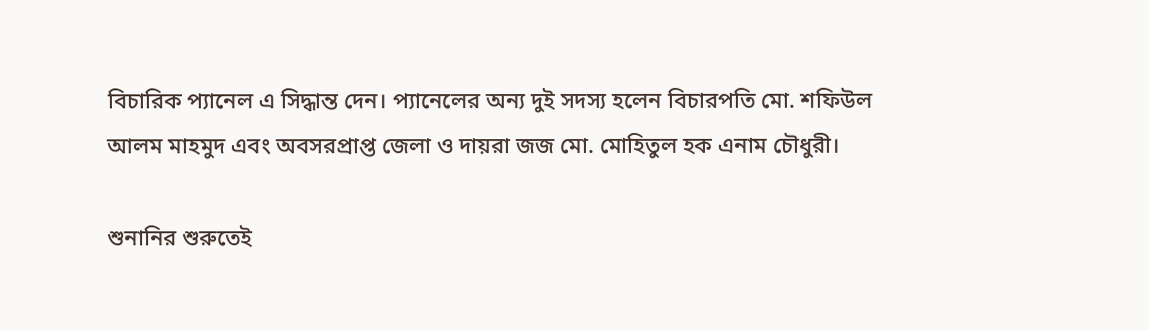বিচারিক প্যানেল এ সিদ্ধান্ত দেন। প্যানেলের অন্য দুই সদস্য হলেন বিচারপতি মো. শফিউল আলম মাহমুদ এবং অবসরপ্রাপ্ত জেলা ও দায়রা জজ মো. মোহিতুল হক এনাম চৌধুরী।

শুনানির শুরুতেই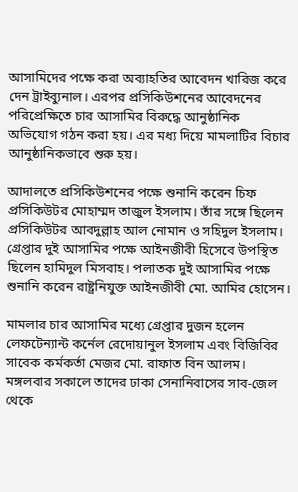আসামিদের পক্ষে করা অব্যাহতির আবেদন খারিজ করে দেন ট্রাইব্যুনাল। এরপর প্রসিকিউশনের আবেদনের পরিপ্রেক্ষিতে চার আসামির বিরুদ্ধে আনুষ্ঠানিক অভিযোগ গঠন করা হয়। এর মধ্য দিয়ে মামলাটির বিচার আনুষ্ঠানিকভাবে শুরু হয়।

আদালতে প্রসিকিউশনের পক্ষে শুনানি করেন চিফ প্রসিকিউটর মোহাম্মদ তাজুল ইসলাম। তাঁর সঙ্গে ছিলেন প্রসিকিউটর আবদুল্লাহ আল নোমান ও সহিদুল ইসলাম। গ্রেপ্তার দুই আসামির পক্ষে আইনজীবী হিসেবে উপস্থিত ছিলেন হামিদুল মিসবাহ। পলাতক দুই আসামির পক্ষে শুনানি করেন রাষ্ট্রনিযুক্ত আইনজীবী মো. আমির হোসেন।

মামলার চার আসামির মধ্যে গ্রেপ্তার দুজন হলেন লেফটেন্যান্ট কর্নেল রেদোয়ানুল ইসলাম এবং বিজিবির সাবেক কর্মকর্তা মেজর মো. রাফাত বিন আলম। মঙ্গলবার সকালে তাদের ঢাকা সেনানিবাসের সাব-জেল থেকে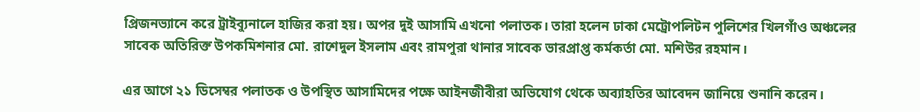প্রিজনভ্যানে করে ট্রাইব্যুনালে হাজির করা হয়। অপর দুই আসামি এখনো পলাতক। তারা হলেন ঢাকা মেট্রোপলিটন পুলিশের খিলগাঁও অঞ্চলের সাবেক অতিরিক্ত উপকমিশনার মো. রাশেদুল ইসলাম এবং রামপুরা থানার সাবেক ভারপ্রাপ্ত কর্মকর্তা মো. মশিউর রহমান।

এর আগে ২১ ডিসেম্বর পলাতক ও উপস্থিত আসামিদের পক্ষে আইনজীবীরা অভিযোগ থেকে অব্যাহতির আবেদন জানিয়ে শুনানি করেন।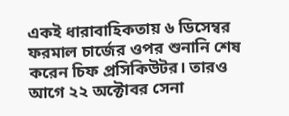একই ধারাবাহিকতায় ৬ ডিসেম্বর ফরমাল চার্জের ওপর শুনানি শেষ করেন চিফ প্রসিকিউটর। তারও আগে ২২ অক্টোবর সেনা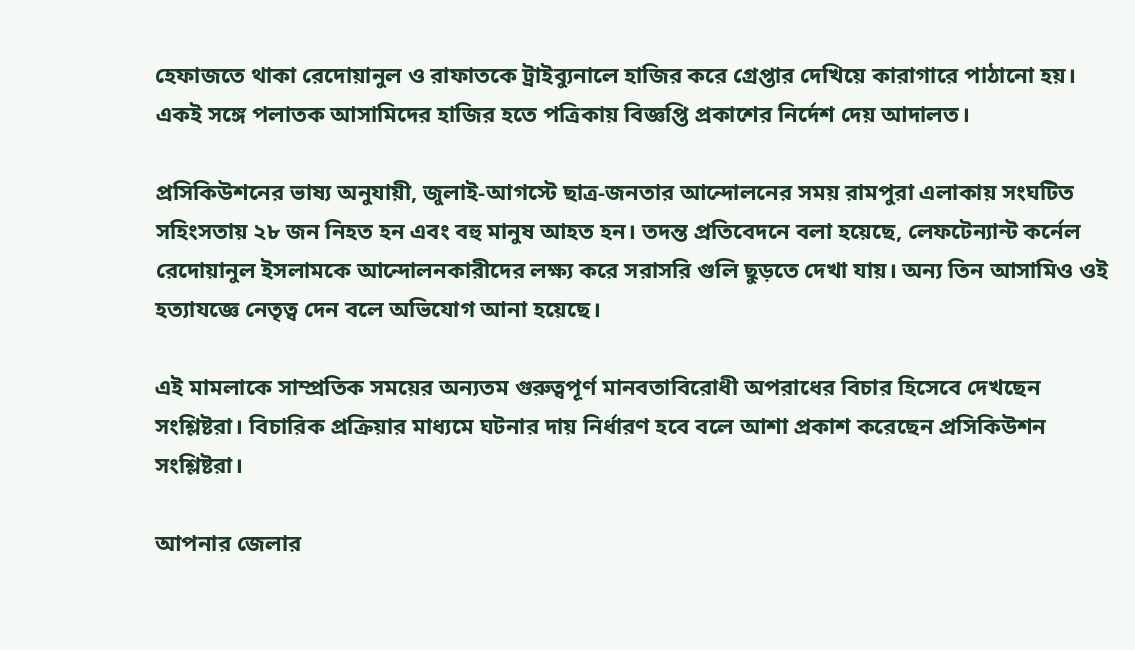হেফাজতে থাকা রেদোয়ানুল ও রাফাতকে ট্রাইব্যুনালে হাজির করে গ্রেপ্তার দেখিয়ে কারাগারে পাঠানো হয়। একই সঙ্গে পলাতক আসামিদের হাজির হতে পত্রিকায় বিজ্ঞপ্তি প্রকাশের নির্দেশ দেয় আদালত।

প্রসিকিউশনের ভাষ্য অনুযায়ী, জুলাই-আগস্টে ছাত্র-জনতার আন্দোলনের সময় রামপুরা এলাকায় সংঘটিত সহিংসতায় ২৮ জন নিহত হন এবং বহু মানুষ আহত হন। তদন্ত প্রতিবেদনে বলা হয়েছে, লেফটেন্যান্ট কর্নেল রেদোয়ানুল ইসলামকে আন্দোলনকারীদের লক্ষ্য করে সরাসরি গুলি ছুড়তে দেখা যায়। অন্য তিন আসামিও ওই হত্যাযজ্ঞে নেতৃত্ব দেন বলে অভিযোগ আনা হয়েছে।

এই মামলাকে সাম্প্রতিক সময়ের অন্যতম গুরুত্বপূর্ণ মানবতাবিরোধী অপরাধের বিচার হিসেবে দেখছেন সংশ্লিষ্টরা। বিচারিক প্রক্রিয়ার মাধ্যমে ঘটনার দায় নির্ধারণ হবে বলে আশা প্রকাশ করেছেন প্রসিকিউশন সংশ্লিষ্টরা।

আপনার জেলার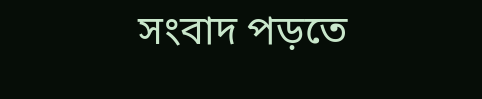সংবাদ পড়তে